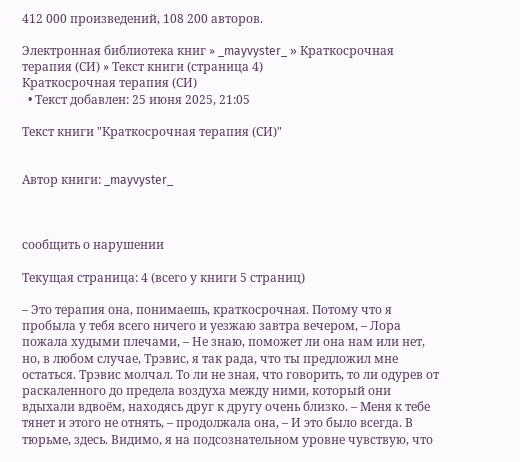412 000 произведений, 108 200 авторов.

Электронная библиотека книг » _mayvyster_ » Краткосрочная терапия (СИ) » Текст книги (страница 4)
Краткосрочная терапия (СИ)
  • Текст добавлен: 25 июня 2025, 21:05

Текст книги "Краткосрочная терапия (СИ)"


Автор книги: _mayvyster_



сообщить о нарушении

Текущая страница: 4 (всего у книги 5 страниц)

– Это терапия она, понимаешь, краткосрочная. Потому что я пробыла у тебя всего ничего и уезжаю завтра вечером, – Лора пожала худыми плечами, – Не знаю, поможет ли она нам или нет, но, в любом случае, Трэвис, я так рада, что ты предложил мне остаться. Трэвис молчал. То ли не зная, что говорить, то ли одурев от раскаленного до предела воздуха между ними, который они вдыхали вдвоём, находясь друг к другу очень близко. – Меня к тебе тянет и этого не отнять, – продолжала она, – И это было всегда. В тюрьме, здесь. Видимо, я на подсознательном уровне чувствую, что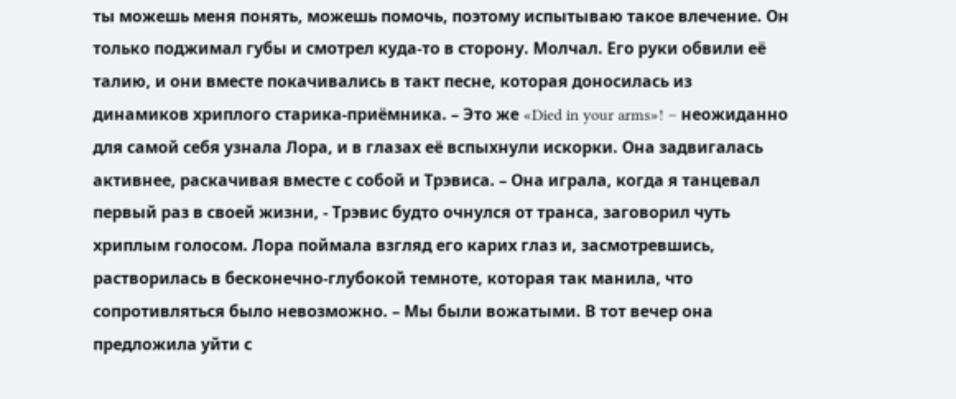ты можешь меня понять, можешь помочь, поэтому испытываю такое влечение. Он только поджимал губы и смотрел куда-то в сторону. Молчал. Его руки обвили её талию, и они вместе покачивались в такт песне, которая доносилась из динамиков хриплого старика-приёмника. – Это же «Died in your arms»! – неожиданно для самой себя узнала Лора, и в глазах её вспыхнули искорки. Она задвигалась активнее, раскачивая вместе с собой и Трэвиса. – Она играла, когда я танцевал первый раз в своей жизни, - Трэвис будто очнулся от транса, заговорил чуть хриплым голосом. Лора поймала взгляд его карих глаз и, засмотревшись, растворилась в бесконечно-глубокой темноте, которая так манила, что сопротивляться было невозможно. – Мы были вожатыми. В тот вечер она предложила уйти с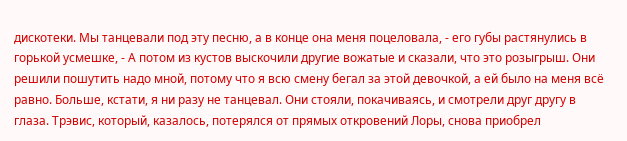дискотеки. Мы танцевали под эту песню, а в конце она меня поцеловала, - его губы растянулись в горькой усмешке, - А потом из кустов выскочили другие вожатые и сказали, что это розыгрыш. Они решили пошутить надо мной, потому что я всю смену бегал за этой девочкой, а ей было на меня всё равно. Больше, кстати, я ни разу не танцевал. Они стояли, покачиваясь, и смотрели друг другу в глаза. Трэвис, который, казалось, потерялся от прямых откровений Лоры, снова приобрел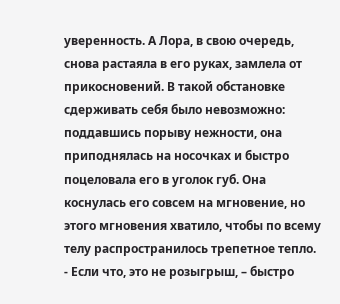уверенность. А Лора, в свою очередь, снова растаяла в его руках, замлела от прикосновений. В такой обстановке сдерживать себя было невозможно: поддавшись порыву нежности, она приподнялась на носочках и быстро поцеловала его в уголок губ. Она коснулась его совсем на мгновение, но этого мгновения хватило, чтобы по всему телу распространилось трепетное тепло. - Если что, это не розыгрыш, – быстро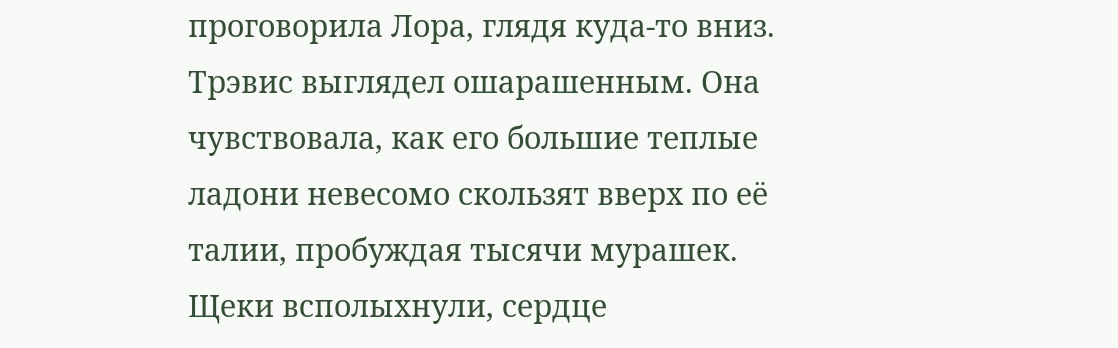проговорила Лора, глядя куда-то вниз. Трэвис выглядел ошарашенным. Она чувствовала, как его большие теплые ладони невесомо скользят вверх по её талии, пробуждая тысячи мурашек. Щеки всполыхнули, сердце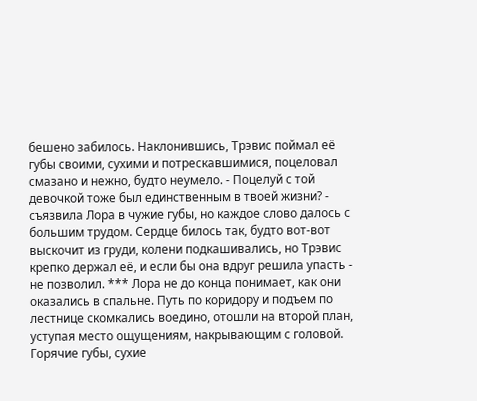бешено забилось. Наклонившись, Трэвис поймал её губы своими, сухими и потрескавшимися, поцеловал смазано и нежно, будто неумело. - Поцелуй с той девочкой тоже был единственным в твоей жизни? - съязвила Лора в чужие губы, но каждое слово далось с большим трудом. Сердце билось так, будто вот-вот выскочит из груди, колени подкашивались, но Трэвис крепко держал её, и если бы она вдруг решила упасть - не позволил. *** Лора не до конца понимает, как они оказались в спальне. Путь по коридору и подъем по лестнице скомкались воедино, отошли на второй план, уступая место ощущениям, накрывающим с головой. Горячие губы, сухие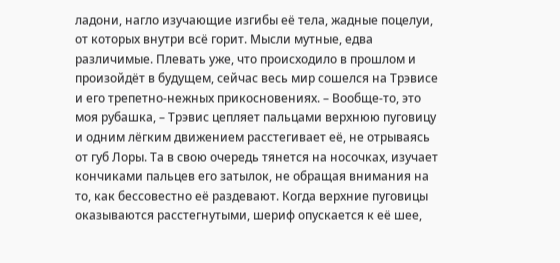ладони, нагло изучающие изгибы её тела, жадные поцелуи, от которых внутри всё горит. Мысли мутные, едва различимые. Плевать уже, что происходило в прошлом и произойдёт в будущем, сейчас весь мир сошелся на Трэвисе и его трепетно-нежных прикосновениях. – Вообще-то, это моя рубашка, – Трэвис цепляет пальцами верхнюю пуговицу и одним лёгким движением расстегивает её, не отрываясь от губ Лоры. Та в свою очередь тянется на носочках, изучает кончиками пальцев его затылок, не обращая внимания на то, как бессовестно её раздевают. Когда верхние пуговицы оказываются расстегнутыми, шериф опускается к её шее,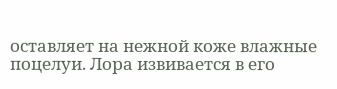оставляет на нежной коже влажные поцелуи. Лора извивается в его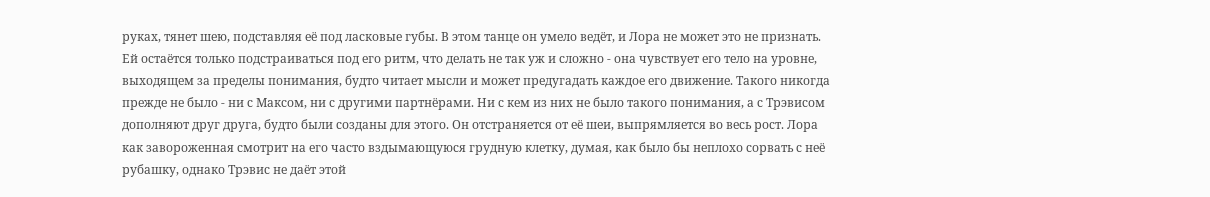руках, тянет шею, подставляя её под ласковые губы. В этом танце он умело ведёт, и Лора не может это не признать. Ей остаётся только подстраиваться под его ритм, что делать не так уж и сложно - она чувствует его тело на уровне, выходящем за пределы понимания, будто читает мысли и может предугадать каждое его движение. Такого никогда прежде не было - ни с Максом, ни с другими партнёрами. Ни с кем из них не было такого понимания, а с Трэвисом дополняют друг друга, будто были созданы для этого. Он отстраняется от её шеи, выпрямляется во весь рост. Лора как завороженная смотрит на его часто вздымающуюся грудную клетку, думая, как было бы неплохо сорвать с неё рубашку, однако Трэвис не даёт этой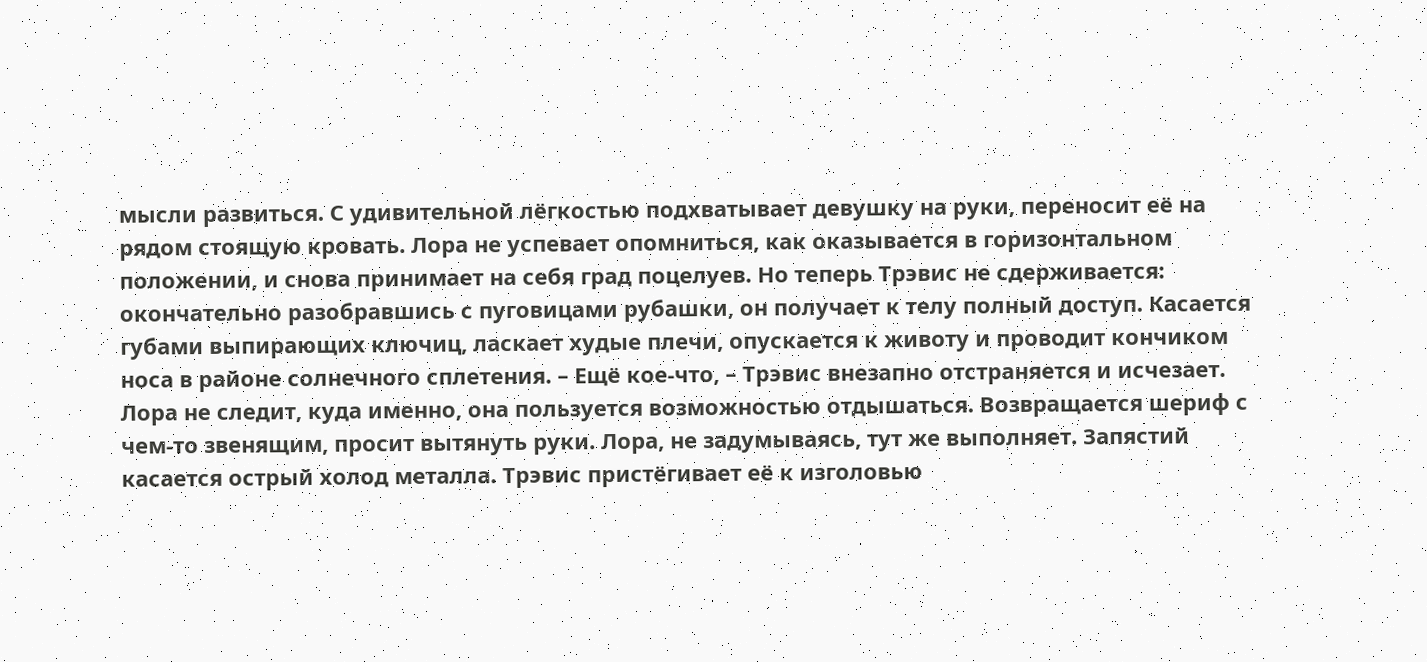мысли развиться. С удивительной лёгкостью подхватывает девушку на руки, переносит её на рядом стоящую кровать. Лора не успевает опомниться, как оказывается в горизонтальном положении, и снова принимает на себя град поцелуев. Но теперь Трэвис не сдерживается: окончательно разобравшись с пуговицами рубашки, он получает к телу полный доступ. Касается губами выпирающих ключиц, ласкает худые плечи, опускается к животу и проводит кончиком носа в районе солнечного сплетения. – Ещё кое-что, – Трэвис внезапно отстраняется и исчезает. Лора не следит, куда именно, она пользуется возможностью отдышаться. Возвращается шериф с чем-то звенящим, просит вытянуть руки. Лора, не задумываясь, тут же выполняет. Запястий касается острый холод металла. Трэвис пристёгивает её к изголовью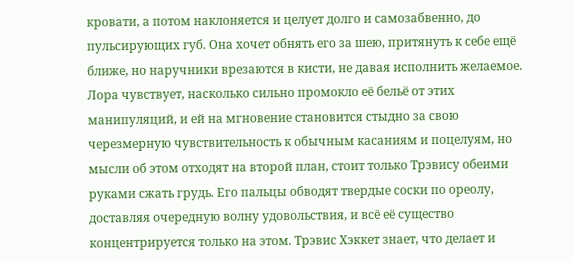кровати, а потом наклоняется и целует долго и самозабвенно, до пульсирующих губ. Она хочет обнять его за шею, притянуть к себе ещё ближе, но наручники врезаются в кисти, не давая исполнить желаемое. Лора чувствует, насколько сильно промокло её бельё от этих манипуляций, и ей на мгновение становится стыдно за свою черезмерную чувствительность к обычным касаниям и поцелуям, но мысли об этом отходят на второй план, стоит только Трэвису обеими руками сжать грудь. Его пальцы обводят твердые соски по ореолу, доставляя очередную волну удовольствия, и всё её существо концентрируется только на этом. Трэвис Хэккет знает, что делает и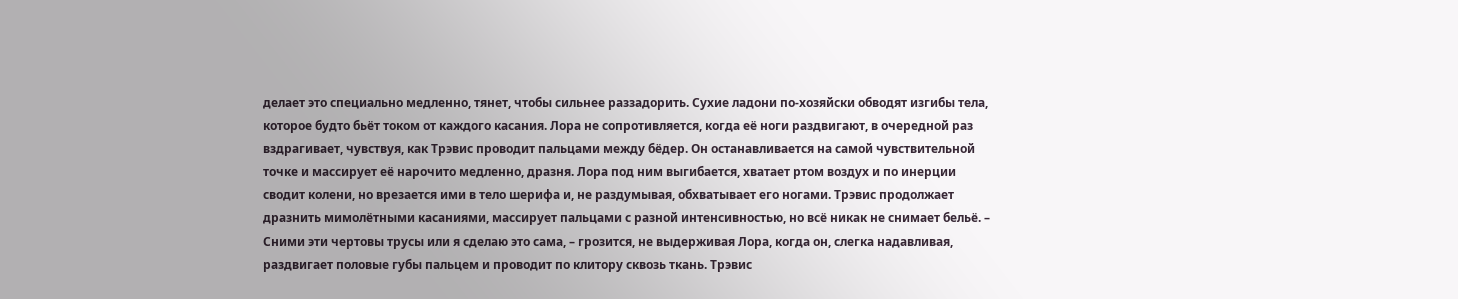делает это специально медленно, тянет, чтобы сильнее раззадорить. Сухие ладони по-хозяйски обводят изгибы тела, которое будто бьёт током от каждого касания. Лора не сопротивляется, когда её ноги раздвигают, в очередной раз вздрагивает, чувствуя, как Трэвис проводит пальцами между бёдер. Он останавливается на самой чувствительной точке и массирует её нарочито медленно, дразня. Лора под ним выгибается, хватает ртом воздух и по инерции сводит колени, но врезается ими в тело шерифа и, не раздумывая, обхватывает его ногами. Трэвис продолжает дразнить мимолётными касаниями, массирует пальцами с разной интенсивностью, но всё никак не снимает бельё. – Сними эти чертовы трусы или я сделаю это сама, – грозится, не выдерживая Лора, когда он, слегка надавливая, раздвигает половые губы пальцем и проводит по клитору сквозь ткань. Трэвис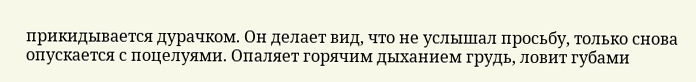прикидывается дурачком. Он делает вид, что не услышал просьбу, только снова опускается с поцелуями. Опаляет горячим дыханием грудь, ловит губами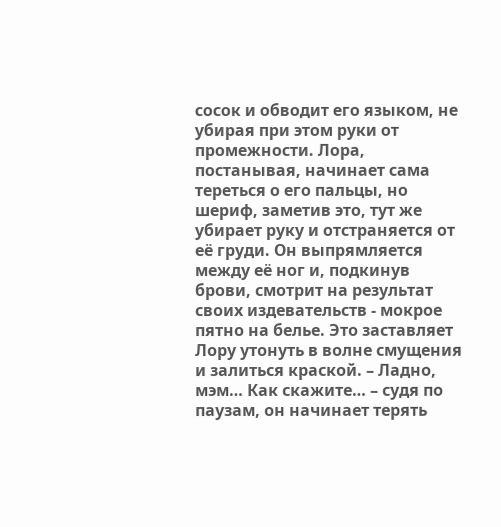сосок и обводит его языком, не убирая при этом руки от промежности. Лора, постанывая, начинает сама тереться о его пальцы, но шериф, заметив это, тут же убирает руку и отстраняется от её груди. Он выпрямляется между её ног и, подкинув брови, смотрит на результат своих издевательств - мокрое пятно на белье. Это заставляет Лору утонуть в волне смущения и залиться краской. – Ладно, мэм… Как скажите… – судя по паузам, он начинает терять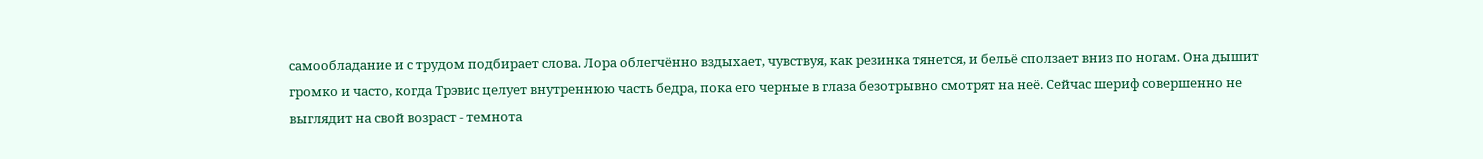самообладание и с трудом подбирает слова. Лора облегчённо вздыхает, чувствуя, как резинка тянется, и бельё сползает вниз по ногам. Она дышит громко и часто, когда Трэвис целует внутреннюю часть бедра, пока его черные в глаза безотрывно смотрят на неё. Сейчас шериф совершенно не выглядит на свой возраст - темнота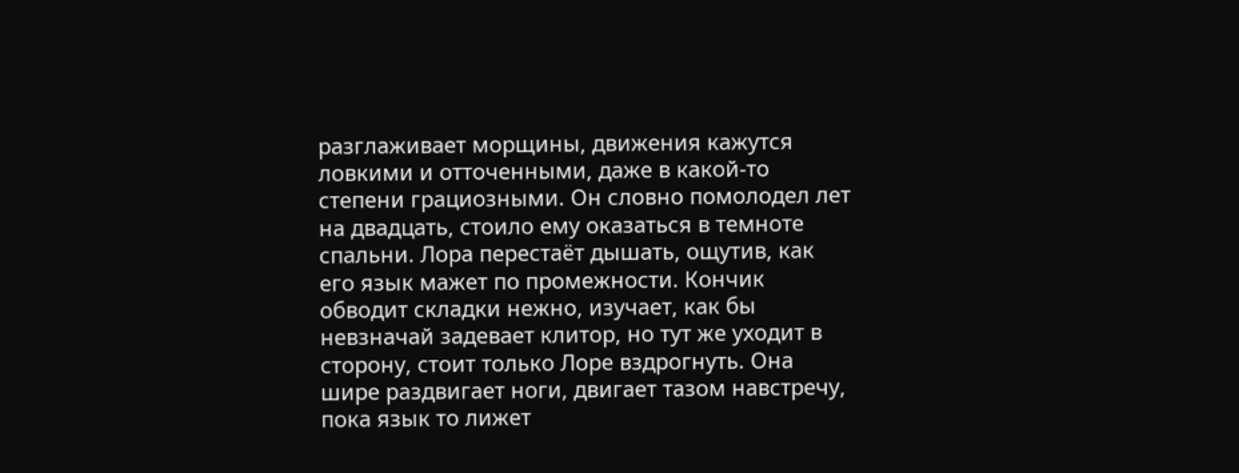разглаживает морщины, движения кажутся ловкими и отточенными, даже в какой-то степени грациозными. Он словно помолодел лет на двадцать, стоило ему оказаться в темноте спальни. Лора перестаёт дышать, ощутив, как его язык мажет по промежности. Кончик обводит складки нежно, изучает, как бы невзначай задевает клитор, но тут же уходит в сторону, стоит только Лоре вздрогнуть. Она шире раздвигает ноги, двигает тазом навстречу, пока язык то лижет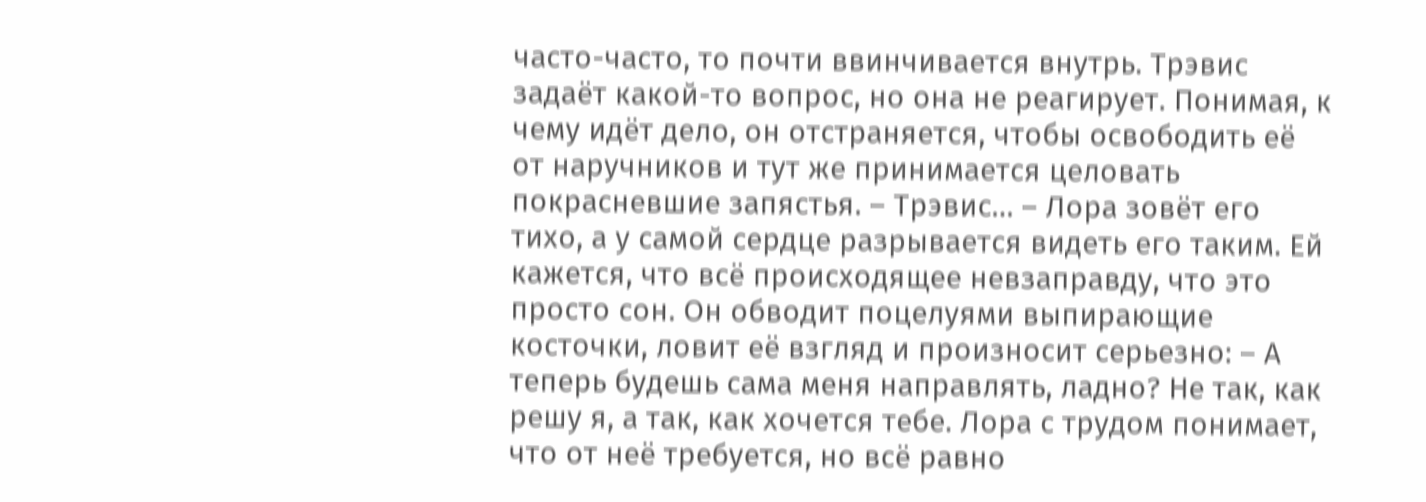часто-часто, то почти ввинчивается внутрь. Трэвис задаёт какой-то вопрос, но она не реагирует. Понимая, к чему идёт дело, он отстраняется, чтобы освободить её от наручников и тут же принимается целовать покрасневшие запястья. – Трэвис… – Лора зовёт его тихо, а у самой сердце разрывается видеть его таким. Ей кажется, что всё происходящее невзаправду, что это просто сон. Он обводит поцелуями выпирающие косточки, ловит её взгляд и произносит серьезно: – А теперь будешь сама меня направлять, ладно? Не так, как решу я, а так, как хочется тебе. Лора с трудом понимает, что от неё требуется, но всё равно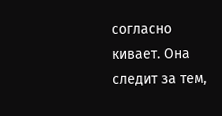согласно кивает. Она следит за тем,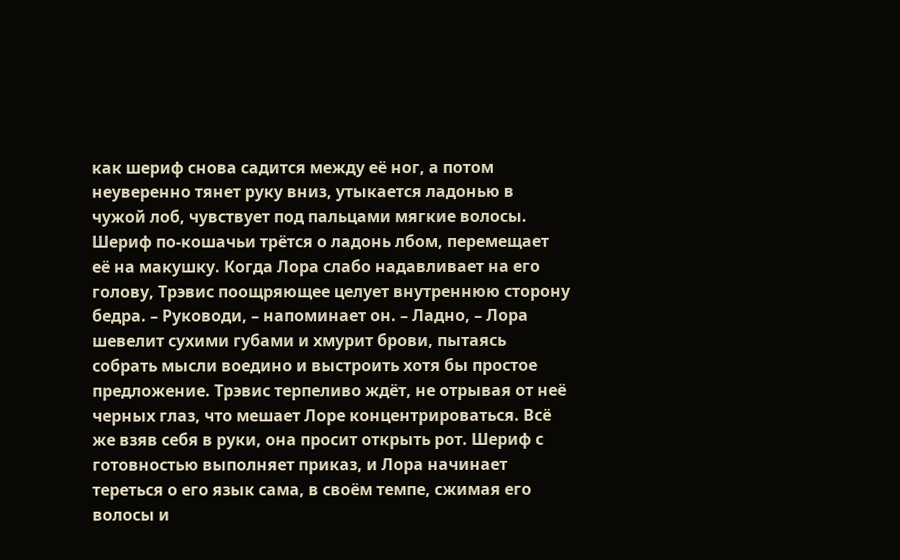как шериф снова садится между её ног, а потом неуверенно тянет руку вниз, утыкается ладонью в чужой лоб, чувствует под пальцами мягкие волосы. Шериф по-кошачьи трётся о ладонь лбом, перемещает её на макушку. Когда Лора слабо надавливает на его голову, Трэвис поощряющее целует внутреннюю сторону бедра. – Руководи, – напоминает он. – Ладно, – Лора шевелит сухими губами и хмурит брови, пытаясь собрать мысли воедино и выстроить хотя бы простое предложение. Трэвис терпеливо ждёт, не отрывая от неё черных глаз, что мешает Лоре концентрироваться. Всё же взяв себя в руки, она просит открыть рот. Шериф с готовностью выполняет приказ, и Лора начинает тереться о его язык сама, в своём темпе, сжимая его волосы и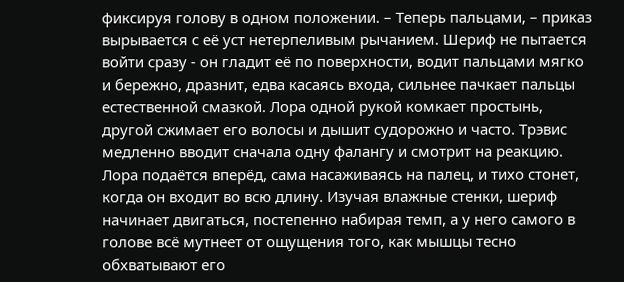фиксируя голову в одном положении. – Теперь пальцами, – приказ вырывается с её уст нетерпеливым рычанием. Шериф не пытается войти сразу - он гладит её по поверхности, водит пальцами мягко и бережно, дразнит, едва касаясь входа, сильнее пачкает пальцы естественной смазкой. Лора одной рукой комкает простынь, другой сжимает его волосы и дышит судорожно и часто. Трэвис медленно вводит сначала одну фалангу и смотрит на реакцию. Лора подаётся вперёд, сама насаживаясь на палец, и тихо стонет, когда он входит во всю длину. Изучая влажные стенки, шериф начинает двигаться, постепенно набирая темп, а у него самого в голове всё мутнеет от ощущения того, как мышцы тесно обхватывают его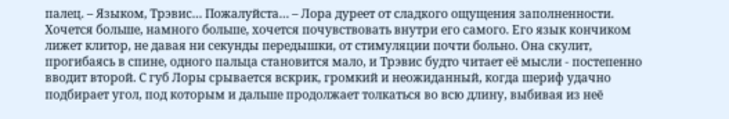палец. – Языком, Трэвис… Пожалуйста… – Лора дуреет от сладкого ощущения заполненности. Хочется больше, намного больше, хочется почувствовать внутри его самого. Его язык кончиком лижет клитор, не давая ни секунды передышки, от стимуляции почти больно. Она скулит, прогибаясь в спине, одного пальца становится мало, и Трэвис будто читает её мысли - постепенно вводит второй. С губ Лоры срывается вскрик, громкий и неожиданный, когда шериф удачно подбирает угол, под которым и дальше продолжает толкаться во всю длину, выбивая из неё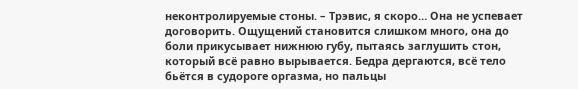неконтролируемые стоны. – Трэвис, я скоро… Она не успевает договорить. Ощущений становится слишком много, она до боли прикусывает нижнюю губу, пытаясь заглушить стон, который всё равно вырывается. Бедра дергаются, всё тело бьётся в судороге оргазма, но пальцы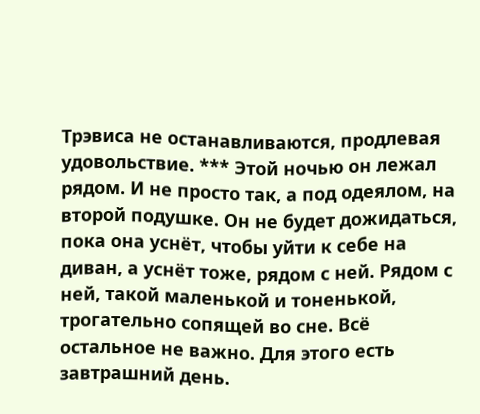Трэвиса не останавливаются, продлевая удовольствие. *** Этой ночью он лежал рядом. И не просто так, а под одеялом, на второй подушке. Он не будет дожидаться, пока она уснёт, чтобы уйти к себе на диван, а уснёт тоже, рядом с ней. Рядом с ней, такой маленькой и тоненькой, трогательно сопящей во сне. Всё остальное не важно. Для этого есть завтрашний день.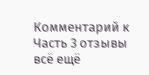Комментарий к Часть 3 отзывы всё ещё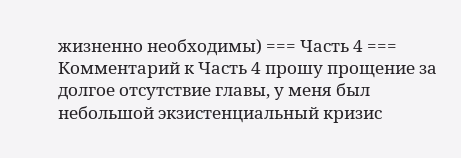жизненно необходимы) === Часть 4 === Комментарий к Часть 4 прошу прощение за долгое отсутствие главы, у меня был небольшой экзистенциальный кризис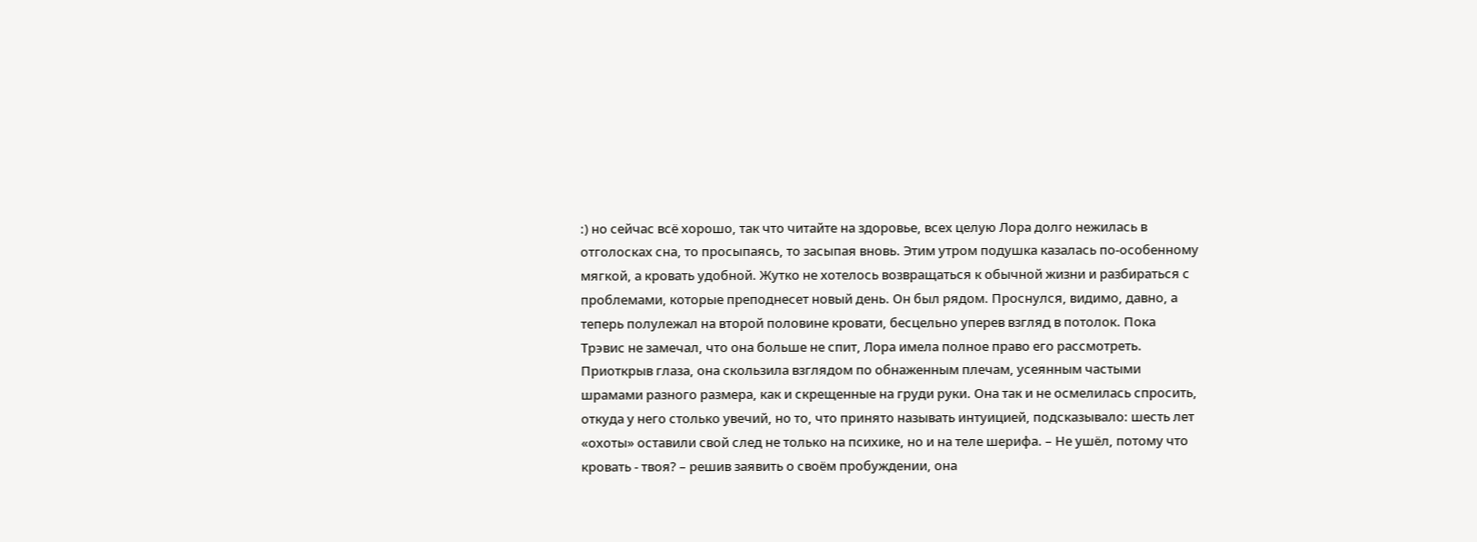:) но сейчас всё хорошо, так что читайте на здоровье, всех целую Лора долго нежилась в отголосках сна, то просыпаясь, то засыпая вновь. Этим утром подушка казалась по-особенному мягкой, а кровать удобной. Жутко не хотелось возвращаться к обычной жизни и разбираться с проблемами, которые преподнесет новый день. Он был рядом. Проснулся, видимо, давно, а теперь полулежал на второй половине кровати, бесцельно уперев взгляд в потолок. Пока Трэвис не замечал, что она больше не спит, Лора имела полное право его рассмотреть. Приоткрыв глаза, она скользила взглядом по обнаженным плечам, усеянным частыми шрамами разного размера, как и скрещенные на груди руки. Она так и не осмелилась спросить, откуда у него столько увечий, но то, что принято называть интуицией, подсказывало: шесть лет «охоты» оставили свой след не только на психике, но и на теле шерифа. – Не ушёл, потому что кровать - твоя? – решив заявить о своём пробуждении, она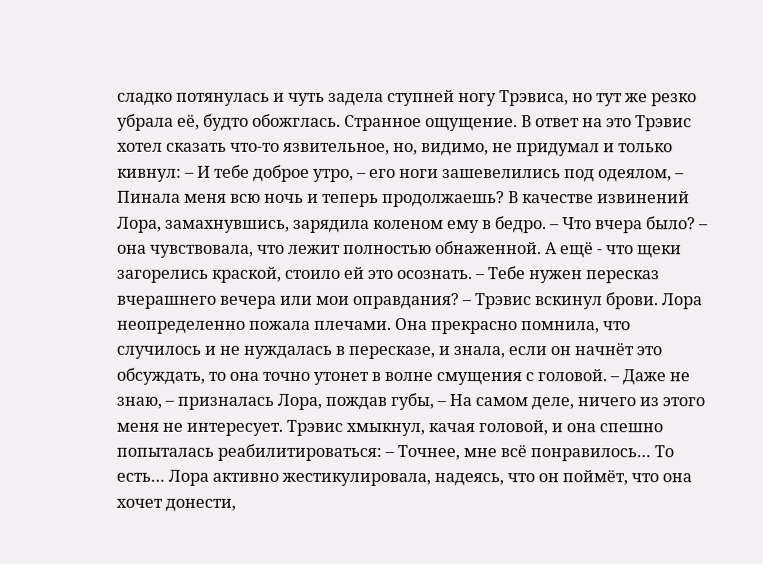сладко потянулась и чуть задела ступней ногу Трэвиса, но тут же резко убрала её, будто обожглась. Странное ощущение. В ответ на это Трэвис хотел сказать что-то язвительное, но, видимо, не придумал и только кивнул: – И тебе доброе утро, – его ноги зашевелились под одеялом, – Пинала меня всю ночь и теперь продолжаешь? В качестве извинений Лора, замахнувшись, зарядила коленом ему в бедро. – Что вчера было? – она чувствовала, что лежит полностью обнаженной. А ещё - что щеки загорелись краской, стоило ей это осознать. – Тебе нужен пересказ вчерашнего вечера или мои оправдания? – Трэвис вскинул брови. Лора неопределенно пожала плечами. Она прекрасно помнила, что случилось и не нуждалась в пересказе, и знала, если он начнёт это обсуждать, то она точно утонет в волне смущения с головой. – Даже не знаю, – призналась Лора, пождав губы, – На самом деле, ничего из этого меня не интересует. Трэвис хмыкнул, качая головой, и она спешно попыталась реабилитироваться: – Точнее, мне всё понравилось… То есть… Лора активно жестикулировала, надеясь, что он поймёт, что она хочет донести,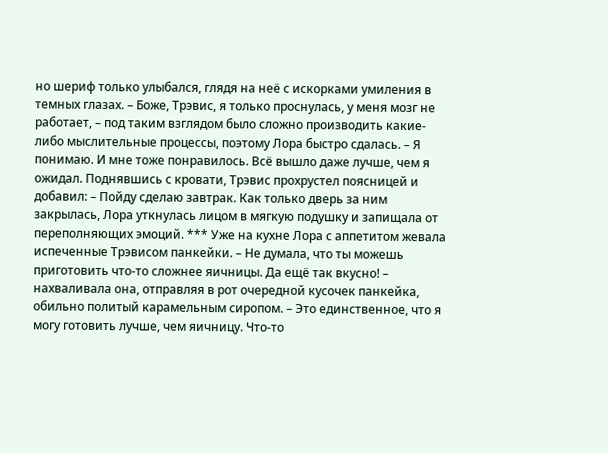но шериф только улыбался, глядя на неё с искорками умиления в темных глазах. – Боже, Трэвис, я только проснулась, у меня мозг не работает, – под таким взглядом было сложно производить какие-либо мыслительные процессы, поэтому Лора быстро сдалась. – Я понимаю. И мне тоже понравилось. Всё вышло даже лучше, чем я ожидал. Поднявшись с кровати, Трэвис прохрустел поясницей и добавил: – Пойду сделаю завтрак. Как только дверь за ним закрылась, Лора уткнулась лицом в мягкую подушку и запищала от переполняющих эмоций. *** Уже на кухне Лора с аппетитом жевала испеченные Трэвисом панкейки. – Не думала, что ты можешь приготовить что-то сложнее яичницы. Да ещё так вкусно! – нахваливала она, отправляя в рот очередной кусочек панкейка, обильно политый карамельным сиропом. – Это единственное, что я могу готовить лучше, чем яичницу. Что-то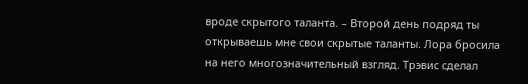вроде скрытого таланта. – Второй день подряд ты открываешь мне свои скрытые таланты. Лора бросила на него многозначительный взгляд. Трэвис сделал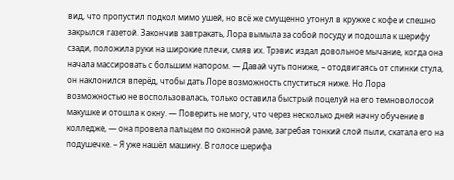вид, что пропустил подкол мимо ушей, но всё же смущенно утонул в кружке с кофе и спешно закрылся газетой. Закончив завтракать, Лора вымыла за собой посуду и подошла к шерифу сзади, положила руки на широкие плечи, смяв их. Трэвис издал довольное мычание, когда она начала массировать с большим напором. — Давай чуть пониже, – отодвигаясь от спинки стула, он наклонился вперёд, чтобы дать Лоре возможность спуститься ниже. Но Лора возможностью не воспользовалась, только оставила быстрый поцелуй на его темноволосой макушке и отошла к окну. — Поверить не могу, что через несколько дней начну обучение в колледже, — она провела пальцем по оконной раме, загребая тонкий слой пыли, скатала его на подушечке. – Я уже нашёл машину. В голосе шерифа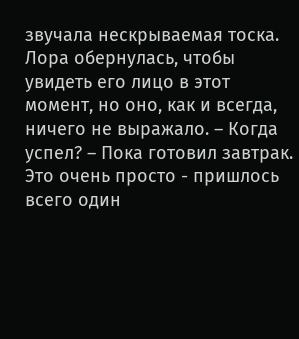звучала нескрываемая тоска. Лора обернулась, чтобы увидеть его лицо в этот момент, но оно, как и всегда, ничего не выражало. – Когда успел? – Пока готовил завтрак. Это очень просто - пришлось всего один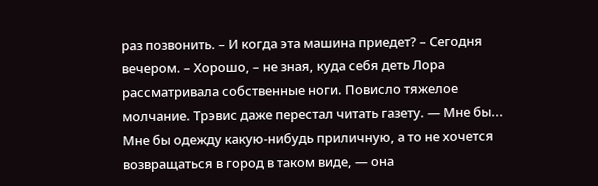раз позвонить. – И когда эта машина приедет? – Сегодня вечером. – Хорошо, – не зная, куда себя деть Лора рассматривала собственные ноги. Повисло тяжелое молчание. Трэвис даже перестал читать газету. — Мне бы... Мне бы одежду какую-нибудь приличную, а то не хочется возвращаться в город в таком виде, — она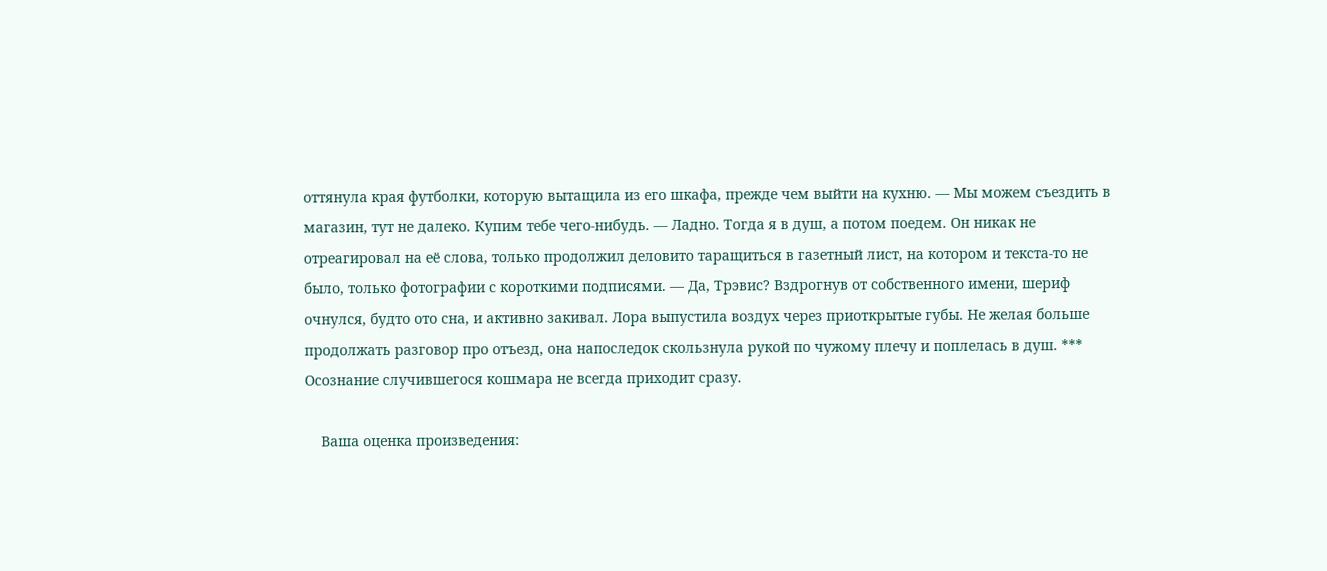оттянула края футболки, которую вытащила из его шкафа, прежде чем выйти на кухню. — Мы можем съездить в магазин, тут не далеко. Купим тебе чего-нибудь. — Ладно. Тогда я в душ, а потом поедем. Он никак не отреагировал на её слова, только продолжил деловито таращиться в газетный лист, на котором и текста-то не было, только фотографии с короткими подписями. — Да, Трэвис? Вздрогнув от собственного имени, шериф очнулся, будто ото сна, и активно закивал. Лора выпустила воздух через приоткрытые губы. Не желая больше продолжать разговор про отъезд, она напоследок скользнула рукой по чужому плечу и поплелась в душ. *** Осознание случившегося кошмара не всегда приходит сразу.

    Ваша оценка произведения: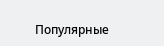Популярные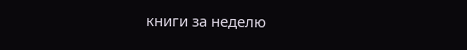книги за неделю